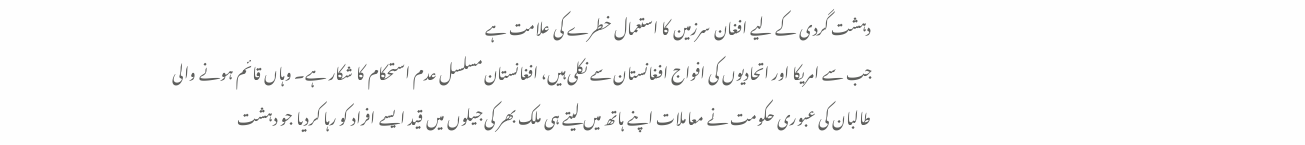دہشت گردی کے لیے افغان سرزمین کا استعمال خطرے کی علامت ہے
جب سے امریکا اور اتحادیوں کی افواج افغانستان سے نکلی ہیں، افغانستان مسلسل عدم استحکام کا شکار ہے۔ وہاں قائم ہونے والی طالبان کی عبوری حکومت نے معاملات اپنے ہاتھ میں لیتے ہی ملک بھر کی جیلوں میں قید ایسے افراد کو رہا کردیا جو دہشت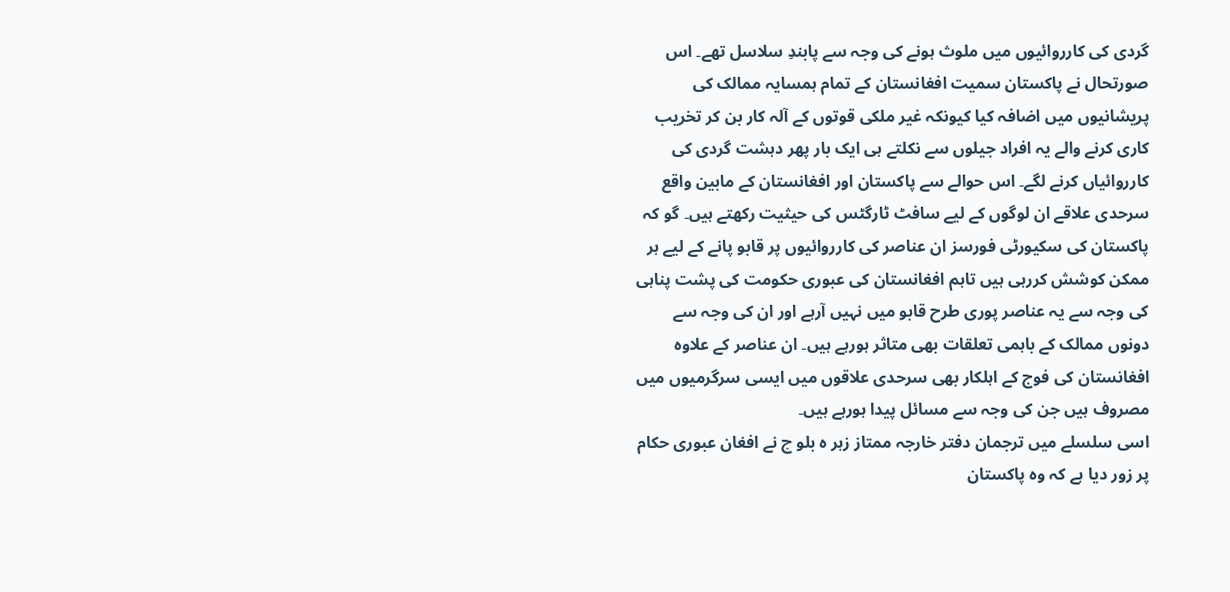گردی کی کارروائیوں میں ملوث ہونے کی وجہ سے پابندِ سلاسل تھے۔ اس صورتحال نے پاکستان سمیت افغانستان کے تمام ہمسایہ ممالک کی پریشانیوں میں اضافہ کیا کیونکہ غیر ملکی قوتوں کے آلہ کار بن کر تخریب کاری کرنے والے یہ افراد جیلوں سے نکلتے ہی ایک بار پھر دہشت گردی کی کارروائیاں کرنے لگے۔ اس حوالے سے پاکستان اور افغانستان کے مابین واقع سرحدی علاقے ان لوگوں کے لیے سافٹ ٹارگٹس کی حیثیت رکھتے ہیں۔ گو کہ پاکستان کی سکیورٹی فورسز ان عناصر کی کارروائیوں پر قابو پانے کے لیے ہر ممکن کوشش کررہی ہیں تاہم افغانستان کی عبوری حکومت کی پشت پناہی کی وجہ سے یہ عناصر پوری طرح قابو میں نہیں آرہے اور ان کی وجہ سے دونوں ممالک کے باہمی تعلقات بھی متاثر ہورہے ہیں۔ ان عناصر کے علاوہ افغانستان کی فوج کے اہلکار بھی سرحدی علاقوں میں ایسی سرگرمیوں میں مصروف ہیں جن کی وجہ سے مسائل پیدا ہورہے ہیں۔
اسی سلسلے میں ترجمان دفتر خارجہ ممتاز زہر ہ بلو چ نے افغان عبوری حکام پر زور دیا ہے کہ وہ پاکستان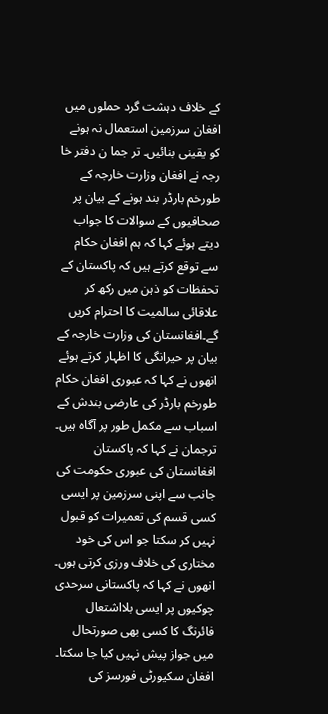کے خلاف دہشت گرد حملوں میں افغان سرزمین استعمال نہ ہونے کو یقینی بنائیں۔ تر جما ن دفتر خا رجہ نے افغان وزارت خارجہ کے طورخم بارڈر بند ہونے کے بیان پر صحافیوں کے سوالات کا جواب دیتے ہوئے کہا کہ ہم افغان حکام سے توقع کرتے ہیں کہ پاکستان کے تحفظات کو ذہن میں رکھ کر علاقائی سالمیت کا احترام کریں گے۔افغانستان کی وزارت خارجہ کے بیان پر حیرانگی کا اظہار کرتے ہوئے انھوں نے کہا کہ عبوری افغان حکام طورخم بارڈر کی عارضی بندش کے اسباب سے مکمل طور پر آگاہ ہیں۔ ترجمان نے کہا کہ پاکستان افغانستان کی عبوری حکومت کی جانب سے اپنی سرزمین پر ایسی کسی قسم کی تعمیرات کو قبول نہیں کر سکتا جو اس کی خود مختاری کی خلاف ورزی کرتی ہوں۔ انھوں نے کہا کہ پاکستانی سرحدی چوکیوں پر ایسی بلااشتعال فائرنگ کا کسی بھی صورتحال میں جواز پیش نہیں کیا جا سکتا۔ افغان سکیورٹی فورسز کی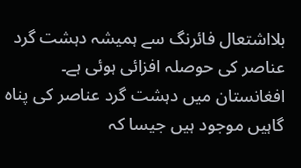بلااشتعال فائرنگ سے ہمیشہ دہشت گرد عناصر کی حوصلہ افزائی ہوئی ہے۔ افغانستان میں دہشت گرد عناصر کی پناہ گاہیں موجود ہیں جیسا کہ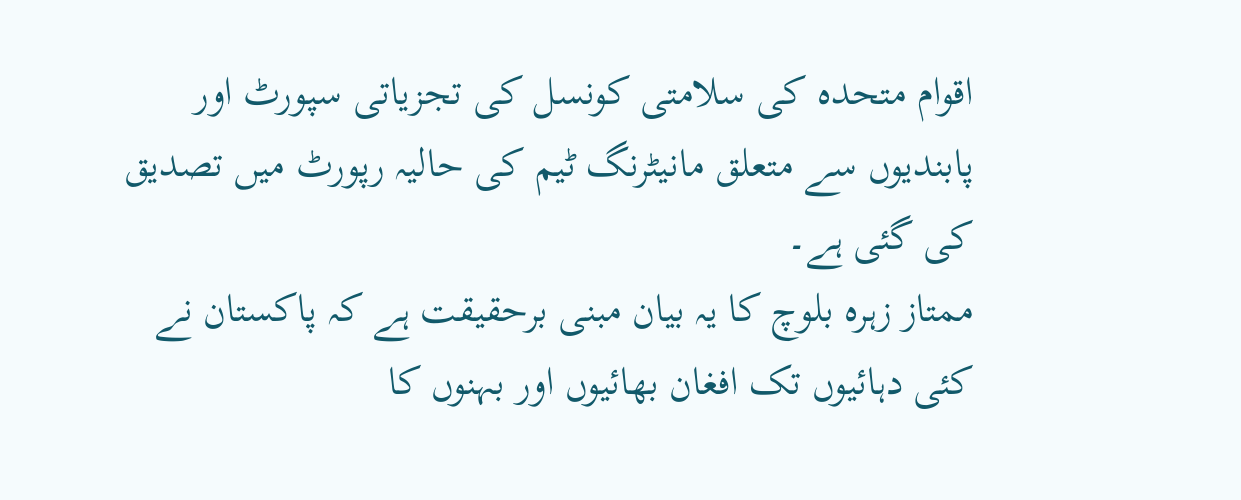اقوام متحدہ کی سلامتی کونسل کی تجزیاتی سپورٹ اور پابندیوں سے متعلق مانیٹرنگ ٹیم کی حالیہ رپورٹ میں تصدیق کی گئی ہے۔
ممتاز زہرہ بلوچ کا یہ بیان مبنی برحقیقت ہے کہ پاکستان نے کئی دہائیوں تک افغان بھائیوں اور بہنوں کا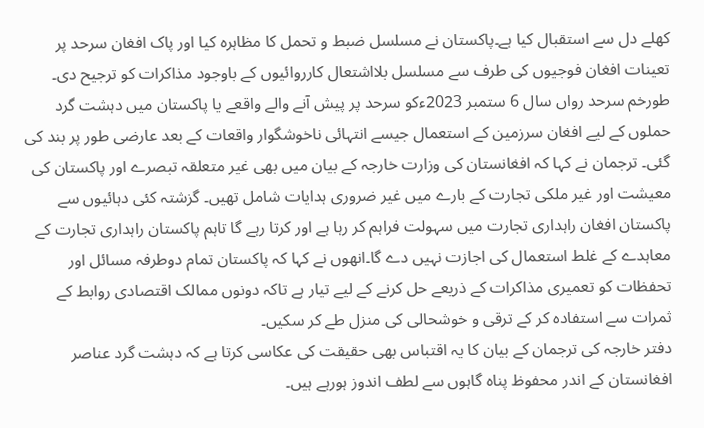کھلے دل سے استقبال کیا ہے۔پاکستان نے مسلسل ضبط و تحمل کا مظاہرہ کیا اور پاک افغان سرحد پر تعینات افغان فوجیوں کی طرف سے مسلسل بلااشتعال کارروائیوں کے باوجود مذاکرات کو ترجیح دی۔ طورخم سرحد رواں سال 6 ستمبر 2023ءکو سرحد پر پیش آنے والے واقعے یا پاکستان میں دہشت گرد حملوں کے لیے افغان سرزمین کے استعمال جیسے انتہائی ناخوشگوار واقعات کے بعد عارضی طور پر بند کی گئی۔ ترجمان نے کہا کہ افغانستان کی وزارت خارجہ کے بیان میں بھی غیر متعلقہ تبصرے اور پاکستان کی معیشت اور غیر ملکی تجارت کے بارے میں غیر ضروری ہدایات شامل تھیں۔ گزشتہ کئی دہائیوں سے پاکستان افغان راہداری تجارت میں سہولت فراہم کر رہا ہے اور کرتا رہے گا تاہم پاکستان راہداری تجارت کے معاہدے کے غلط استعمال کی اجازت نہیں دے گا۔انھوں نے کہا کہ پاکستان تمام دوطرفہ مسائل اور تحفظات کو تعمیری مذاکرات کے ذریعے حل کرنے کے لیے تیار ہے تاکہ دونوں ممالک اقتصادی روابط کے ثمرات سے استفادہ کر کے ترقی و خوشحالی کی منزل طے کر سکیں۔
دفتر خارجہ کی ترجمان کے بیان کا یہ اقتباس بھی حقیقت کی عکاسی کرتا ہے کہ دہشت گرد عناصر افغانستان کے اندر محفوظ پناہ گاہوں سے لطف اندوز ہورہے ہیں۔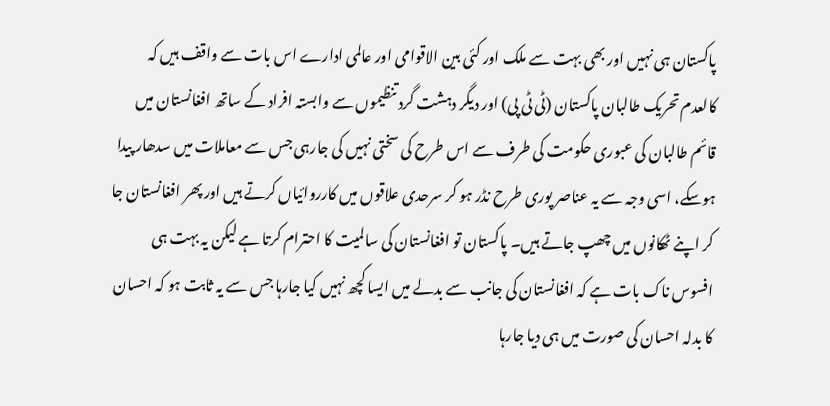پاکستان ہی نہیں اور بھی بہت سے ملک اور کئی بین الاقوامی اور عالمی ادارے اس بات سے واقف ہیں کہ کالعدم تحریک طالبان پاکستان (ٹی ٹی پی) اور دیگر دہشت گرد تنظیموں سے وابستہ افراد کے ساتھ افغانستان میں قائم طالبان کی عبوری حکومت کی طرف سے اس طرح کی سختی نہیں کی جارہی جس سے معاملات میں سدھار پیدا ہوسکے، اسی وجہ سے یہ عناصر پوری طرح نڈر ہو کر سرحدی علاقوں میں کارروائیاں کرتے ہیں اور پھر افغانستان جا کر اپنے ٹھکانوں میں چھپ جاتے ہیں۔ پاکستان تو افغانستان کی سالمیت کا احترام کرتا ہے لیکن یہ بہت ہی افسوس ناک بات ہے کہ افغانستان کی جانب سے بدلے میں ایسا کچھ نہیں کیا جارہا جس سے یہ ثابت ہو کہ احسان کا بدلہ احسان کی صورت میں ہی دیا جارہا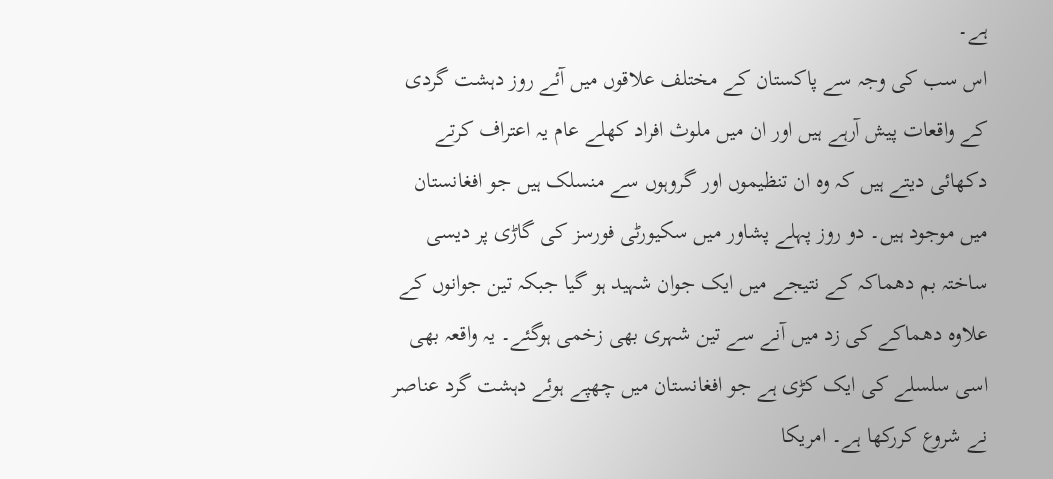ہے۔
اس سب کی وجہ سے پاکستان کے مختلف علاقوں میں آئے روز دہشت گردی کے واقعات پیش آرہے ہیں اور ان میں ملوث افراد کھلے عام یہ اعتراف کرتے دکھائی دیتے ہیں کہ وہ ان تنظیموں اور گروہوں سے منسلک ہیں جو افغانستان میں موجود ہیں۔ دو روز پہلے پشاور میں سکیورٹی فورسز کی گاڑی پر دیسی ساختہ بم دھماکہ کے نتیجے میں ایک جوان شہید ہو گیا جبکہ تین جوانوں کے علاوہ دھماکے کی زد میں آنے سے تین شہری بھی زخمی ہوگئے۔ یہ واقعہ بھی اسی سلسلے کی ایک کڑی ہے جو افغانستان میں چھپے ہوئے دہشت گرد عناصر نے شروع کررکھا ہے۔ امریکا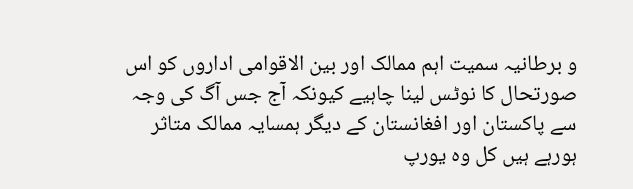و برطانیہ سمیت اہم ممالک اور بین الاقوامی اداروں کو اس صورتحال کا نوٹس لینا چاہیے کیونکہ آج جس آگ کی وجہ سے پاکستان اور افغانستان کے دیگر ہمسایہ ممالک متاثر ہورہے ہیں کل وہ یورپ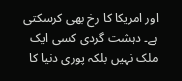اور امریکا کا رخ بھی کرسکتی ہے۔ دہشت گردی کسی ایک ملک نہیں بلکہ پوری دنیا کا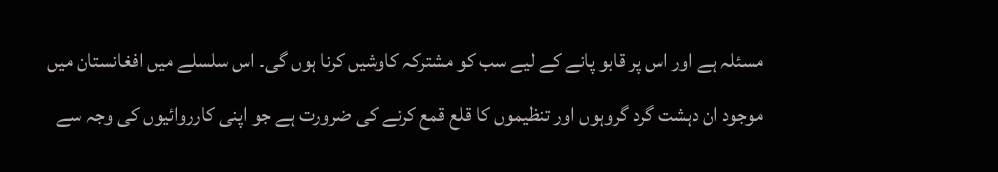مسئلہ ہے اور اس پر قابو پانے کے لیے سب کو مشترکہ کاوشیں کرنا ہوں گی۔ اس سلسلے میں افغانستان میں موجود ان دہشت گرد گروہوں اور تنظیموں کا قلع قمع کرنے کی ضرورت ہے جو اپنی کارروائیوں کی وجہ سے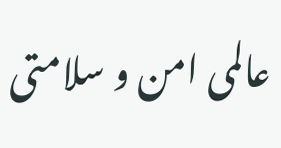عالمی امن و سلامتی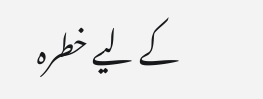کے لیے خطرہ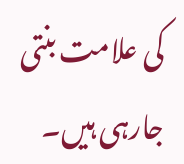کی علامت بنتی جارہی ہیں۔